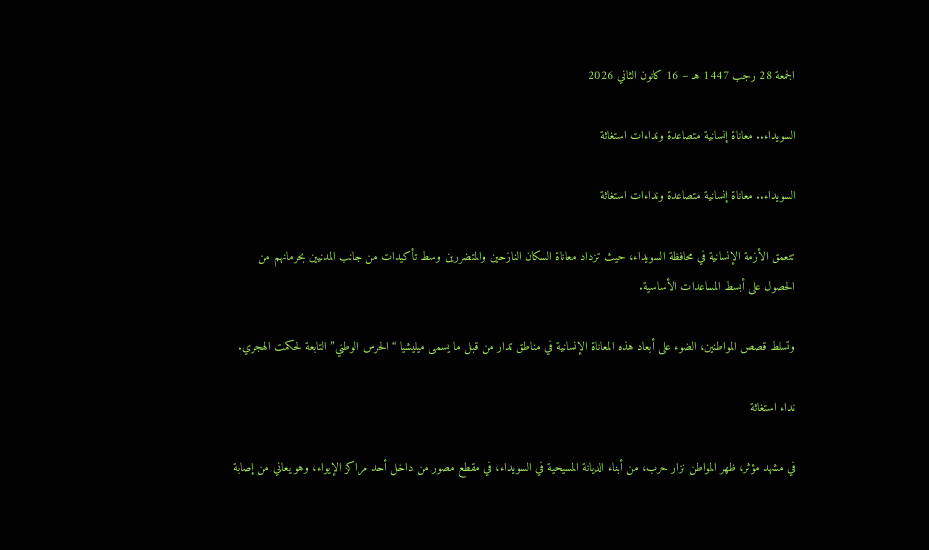الجمعة 28 رجب 1447 هـ – 16 كانون الثاني 2026

السويداء.. معاناة إنسانية متصاعدة ونداءات استغاثة

السويداء.. معاناة إنسانية متصاعدة ونداءات استغاثة

تتعمق الأزمة الإنسانية في محافظة السويداء، حيث تزداد معاناة السكان النازحين والمتضررين وسط تأكيدات من جانب المدنيين بحرمانهم من الحصول على أبسط المساعدات الأساسية.

وتسلط قصص المواطنين، الضوء على أبعاد هذه المعاناة الإنسانية في مناطق تدار من قبل ما يسمى ميليشيا “الحرس الوطني” التابعة لحكمت الهجري.

نداء استغاثة

في مشهد مؤثر، ظهر المواطن نزار حرب، من أبناء الديانة المسيحية في السويداء، في مقطع مصور من داخل أحد مراكز الإيواء، وهو يعاني من إصابة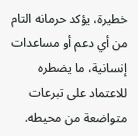خطيرة، يؤكد حرمانه التام من أي دعم أو مساعدات إنسانية، ما يضطره للاعتماد على تبرعات متواضعة من محيطه.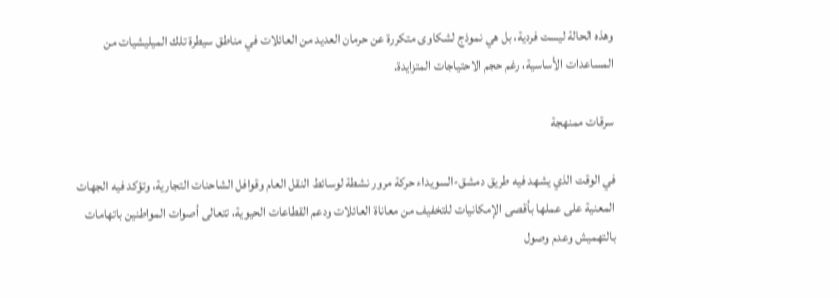وهذه الحالة ليست فردية، بل هي نموذج لشكاوى متكررة عن حرمان العديد من العائلات في مناطق سيطرة تلك الميليشيات من المساعدات الأساسية، رغم حجم الاحتياجات المتزايدة.

سرقات ممنهجة

في الوقت الذي يشهد فيه طريق دمشق-السويداء حركة مرور نشطة لوسائط النقل العام وقوافل الشاحنات التجارية، وتؤكد فيه الجهات المعنية على عملها بأقصى الإمكانيات للتخفيف من معاناة العائلات ودعم القطاعات الحيوية، تتعالى أصوات المواطنين باتهامات بالتهميش وعدم وصول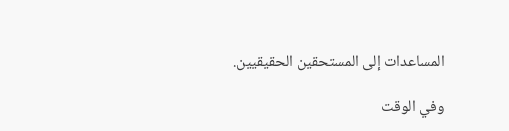المساعدات إلى المستحقين الحقيقيين.

وفي الوقت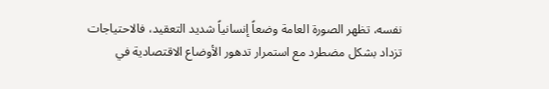نفسه، تظهر الصورة العامة وضعاً إنسانياً شديد التعقيد، فالاحتياجات تزداد بشكل مضطرد مع استمرار تدهور الأوضاع الاقتصادية في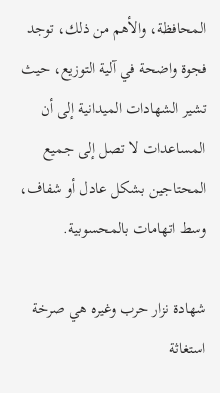المحافظة، والأهم من ذلك، توجد فجوة واضحة في آلية التوزيع، حيث تشير الشهادات الميدانية إلى أن المساعدات لا تصل إلى جميع المحتاجين بشكل عادل أو شفاف، وسط اتهامات بالمحسوبية.

شهادة نزار حرب وغيره هي صرخة استغاثة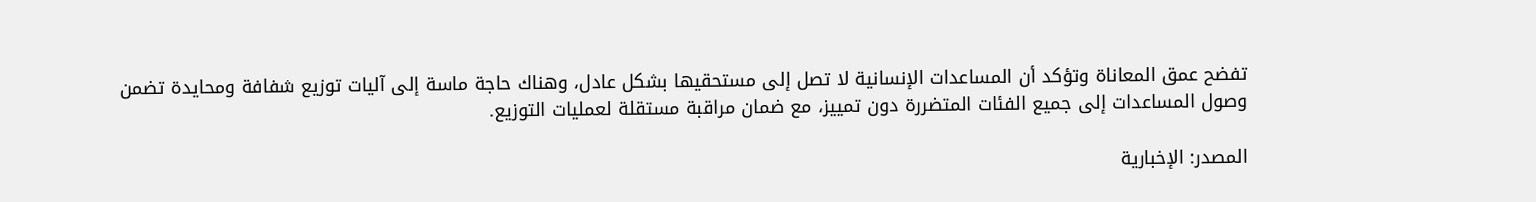تفضح عمق المعاناة وتؤكد أن المساعدات الإنسانية لا تصل إلى مستحقيها بشكل عادل، وهناك حاجة ماسة إلى آليات توزيع شفافة ومحايدة تضمن وصول المساعدات إلى جميع الفئات المتضررة دون تمييز، مع ضمان مراقبة مستقلة لعمليات التوزيع.

المصدر: الإخبارية